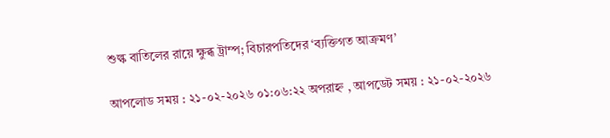শুল্ক বাতিলের রায়ে ক্ষুব্ধ ট্রাম্প; বিচারপতিদের ‘ব্যক্তিগত আক্রমণ’

আপলোড সময় : ২১-০২-২০২৬ ০১:০৬:২২ অপরাহ্ন , আপডেট সময় : ২১-০২-২০২৬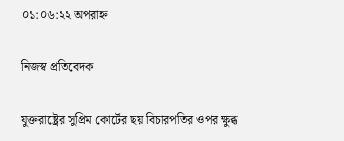০১:০৬:২২ অপরাহ্ন

নিজস্ব প্রতিবেদক

যুক্তরাষ্ট্রের সুপ্রিম কোর্টের ছয় বিচারপতির ওপর ক্ষুব্ধ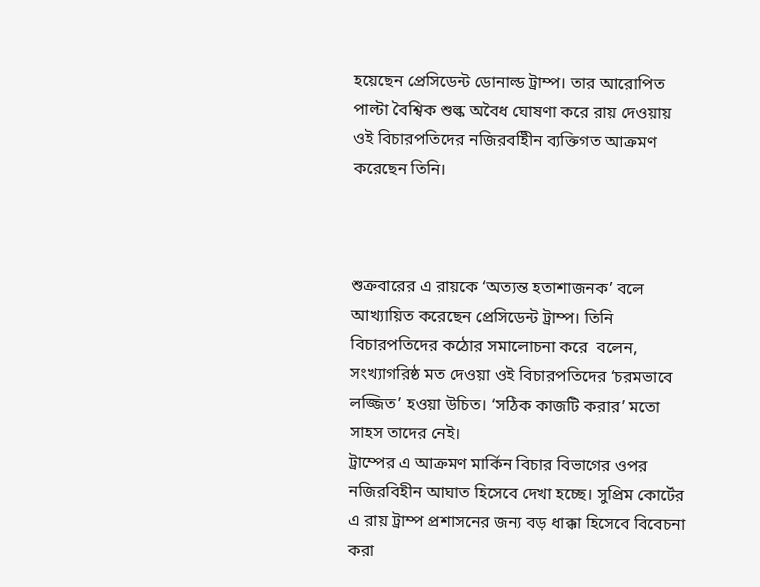হয়েছেন প্রেসিডেন্ট ডোনাল্ড ট্রাম্প। তার আরোপিত পাল্টা বৈশ্বিক শুল্ক অবৈধ ঘোষণা করে রায় দেওয়ায় ওই বিচারপতিদের নজিরবহিীন ব্যক্তিগত আক্রমণ করেছেন তিনি।



শুক্রবারের এ রায়কে ‘অত্যন্ত হতাশাজনক’ বলে আখ্যায়িত করেছেন প্রেসিডেন্ট ট্রাম্প। তিনি বিচারপতিদের কঠোর সমালোচনা করে  বলেন, সংখ্যাগরিষ্ঠ মত দেওয়া ওই বিচারপতিদের ‘চরমভাবে লজ্জিত’ হওয়া উচিত। ‘সঠিক কাজটি করার’ মতো সাহস তাদের নেই।
ট্রাম্পের এ আক্রমণ মার্কিন বিচার বিভাগের ওপর নজিরবিহীন আঘাত হিসেবে দেখা হচ্ছে। সুপ্রিম কোর্টের এ রায় ট্রাম্প প্রশাসনের জন্য বড় ধাক্কা হিসেবে বিবেচনা করা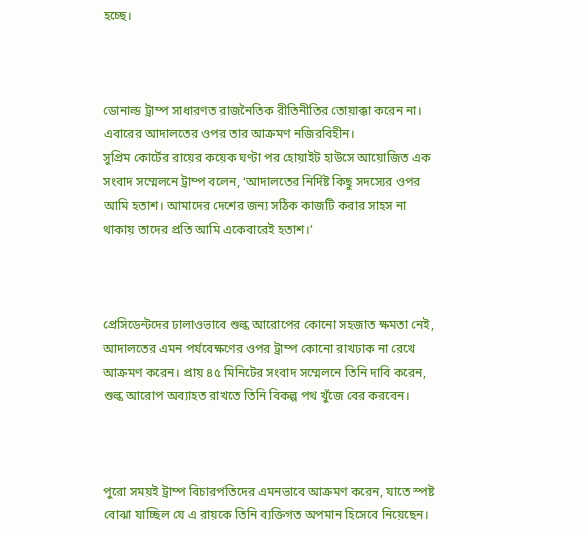হচ্ছে।



ডোনাল্ড ট্রাম্প সাধারণত রাজনৈতিক রীতিনীতির তোয়াক্কা করেন না। এবারের আদালতের ওপর তার আক্রমণ নজিরবিহীন।
সুপ্রিম কোর্টের রায়ের কয়েক ঘণ্টা পর হোয়াইট হাউসে আয়োজিত এক সংবাদ সম্মেলনে ট্রাম্প বলেন, ‘আদালতের নির্দিষ্ট কিছু সদস্যের ওপর আমি হতাশ। আমাদের দেশের জন্য সঠিক কাজটি করার সাহস না থাকায় তাদের প্রতি আমি একেবারেই হতাশ।’



প্রেসিডেন্টদের ঢালাওভাবে শুল্ক আরোপের কোনো সহজাত ক্ষমতা নেই, আদালতের এমন পর্যবেক্ষণের ওপর ট্রাম্প কোনো রাখঢাক না রেখে আক্রমণ করেন। প্রায় ৪৫ মিনিটের সংবাদ সম্মেলনে তিনি দাবি করেন, শুল্ক আরোপ অব্যাহত রাখতে তিনি বিকল্প পথ খুঁজে বের করবেন।



পুরো সময়ই ট্রাম্প বিচারপতিদের এমনভাবে আক্রমণ করেন, যাতে স্পষ্ট বোঝা যাচ্ছিল যে এ রায়কে তিনি ব্যক্তিগত অপমান হিসেবে নিয়েছেন।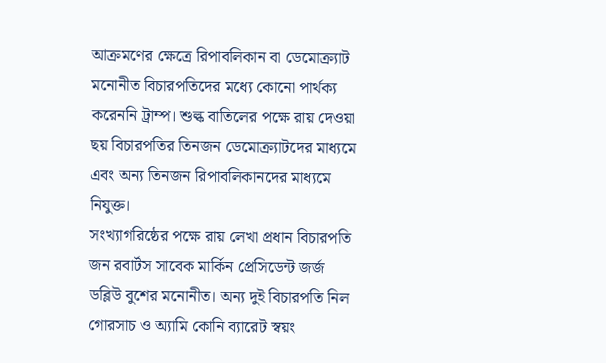আক্রমণের ক্ষেত্রে রিপাবলিকান বা ডেমোক্র্যাট মনোনীত বিচারপতিদের মধ্যে কোনো পার্থক্য করেননি ট্রাম্প। শুল্ক বাতিলের পক্ষে রায় দেওয়া ছয় বিচারপতির তিনজন ডেমোক্র্যাটদের মাধ্যমে এবং অন্য তিনজন রিপাবলিকানদের মাধ্যমে নিযুক্ত।
সংখ্যাগরিষ্ঠের পক্ষে রায় লেখা প্রধান বিচারপতি জন রবার্টস সাবেক মার্কিন প্রেসিডেন্ট জর্জ ডব্লিউ বুশের মনোনীত। অন্য দুই বিচারপতি নিল গোরসাচ ও অ্যামি কোনি ব্যারেট স্বয়ং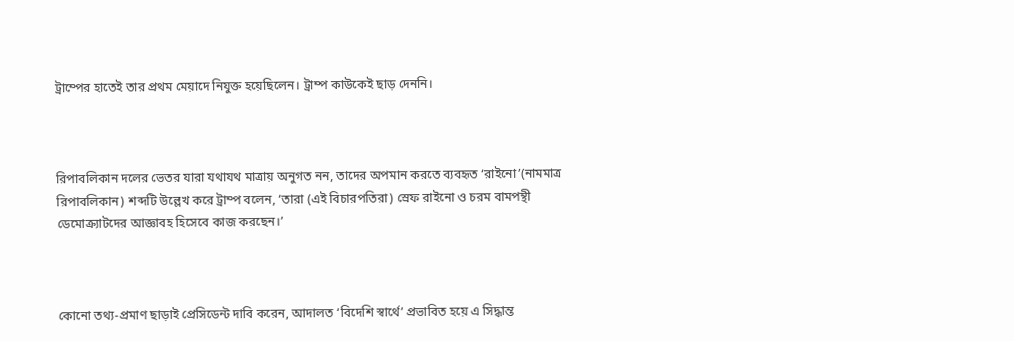ট্রাম্পের হাতেই তার প্রথম মেয়াদে নিযুক্ত হয়েছিলেন। ট্রাম্প কাউকেই ছাড় দেননি।



রিপাবলিকান দলের ভেতর যারা যথাযথ মাত্রায় অনুগত নন, তাদের অপমান করতে ব্যবহৃত ‘রাইনো’(নামমাত্র রিপাবলিকান) শব্দটি উল্লেখ করে ট্রাম্প বলেন, ‘তারা (এই বিচারপতিরা) স্রেফ রাইনো ও চরম বামপন্থী ডেমোক্র্যাটদের আজ্ঞাবহ হিসেবে কাজ করছেন।’



কোনো তথ্য-প্রমাণ ছাড়াই প্রেসিডেন্ট দাবি করেন, আদালত ‘বিদেশি স্বার্থে’ প্রভাবিত হয়ে এ সিদ্ধান্ত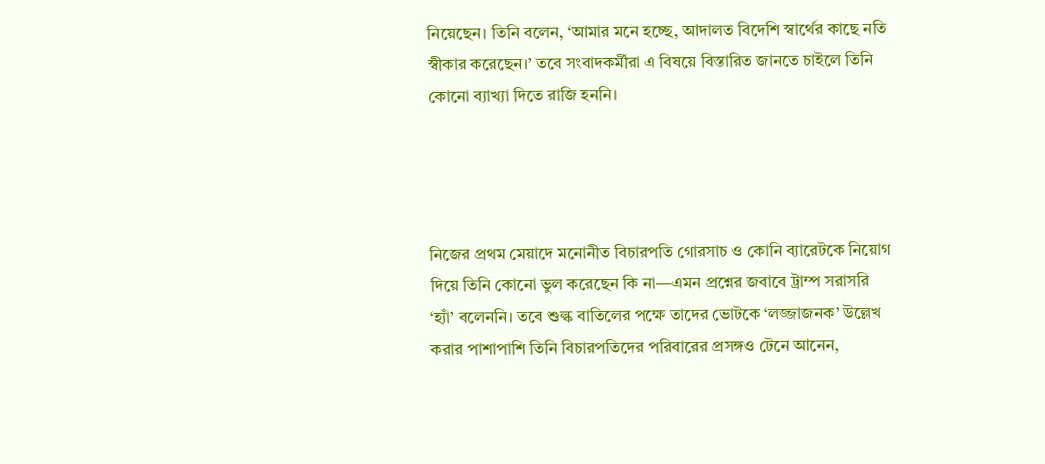নিয়েছেন। তিনি বলেন, ‘আমার মনে হচ্ছে, আদালত বিদেশি স্বার্থের কাছে নতি স্বীকার করেছেন।’ তবে সংবাদকর্মীরা এ বিষয়ে বিস্তারিত জানতে চাইলে তিনি কোনো ব্যাখ্যা দিতে রাজি হননি।




নিজের প্রথম মেয়াদে মনোনীত বিচারপতি গোরসাচ ও কোনি ব্যারেটকে নিয়োগ দিয়ে তিনি কোনো ভুল করেছেন কি না—এমন প্রশ্নের জবাবে ট্রাম্প সরাসরি ‘হ্যাঁ’ বলেননি। তবে শুল্ক বাতিলের পক্ষে তাদের ভোটকে ‘লজ্জাজনক’ উল্লেখ করার পাশাপাশি তিনি বিচারপতিদের পরিবারের প্রসঙ্গও টেনে আনেন,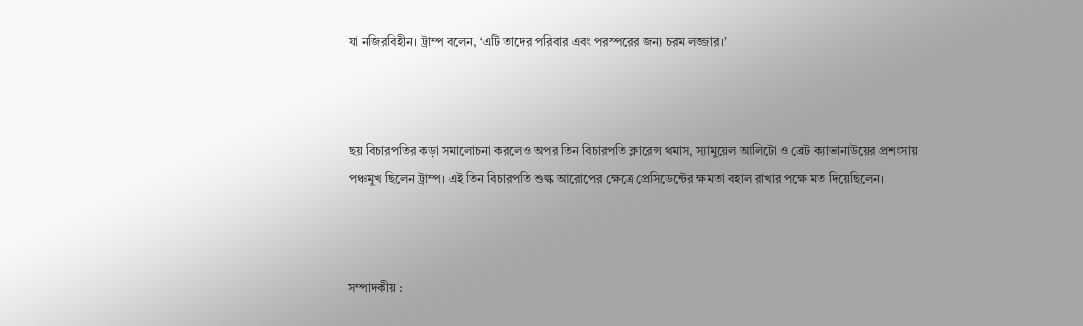যা নজিরবিহীন। ট্রাম্প বলেন, ‘এটি তাদের পরিবার এবং পরস্পরের জন্য চরম লজ্জার।’



ছয় বিচারপতির কড়া সমালোচনা করলেও অপর তিন বিচারপতি ক্লারেন্স থমাস, স্যামুয়েল আলিটো ও ব্রেট ক্যাভানাউয়ের প্রশংসায় পঞ্চমুখ ছিলেন ট্রাম্প। এই তিন বিচারপতি শুল্ক আরোপের ক্ষেত্রে প্রেসিডেন্টের ক্ষমতা বহাল রাখার পক্ষে মত দিয়েছিলেন।



সম্পাদকীয় :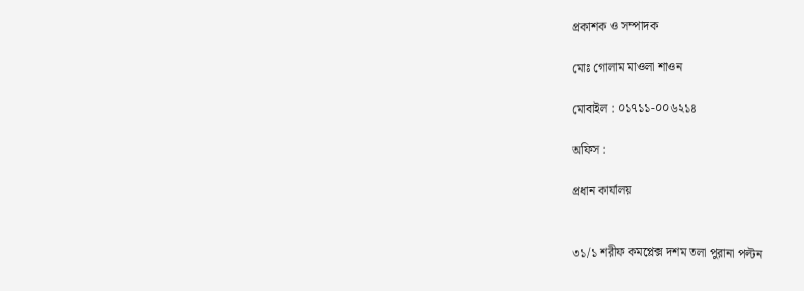প্রকাশক ও সম্পাদক

মোঃ গোলাম মাওলা শাওন

মোবাইল : ০১৭১১-০০৬২১৪

অফিস :

প্রধান কার্যালয়


৩১/১ শরীফ কমপ্লেক্স দশম তলা পুরানা পল্টন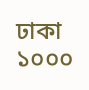ঢাকা ১০০০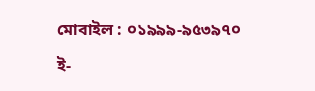মোবাইল : ০১৯৯৯-৯৫৩৯৭০

ই-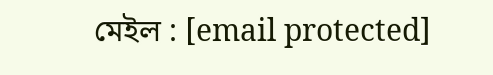মেইল : [email protected]